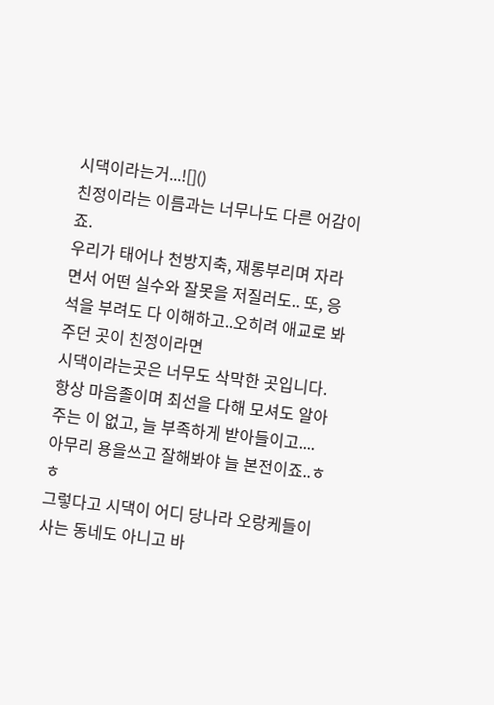시댁이라는거...![]()
친정이라는 이름과는 너무나도 다른 어감이죠.
우리가 태어나 천방지축, 재롱부리며 자라면서 어떤 실수와 잘못을 저질러도.. 또, 응석을 부려도 다 이해하고..오히려 애교로 봐주던 곳이 친정이라면
시댁이라는곳은 너무도 삭막한 곳입니다.
항상 마음졸이며 최선을 다해 모셔도 알아주는 이 없고, 늘 부족하게 받아들이고....
아무리 용을쓰고 잘해봐야 늘 본전이죠..ㅎㅎ
그렇다고 시댁이 어디 당나라 오랑케들이 사는 동네도 아니고 바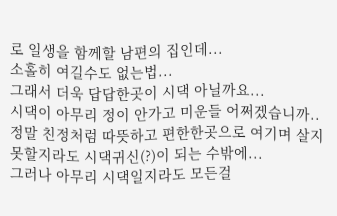로 일생을 함께할 남편의 집인데...
소홀히 여길수도 없는법...
그래서 더욱 답답한곳이 시댁 아닐까요...
시댁이 아무리 정이 안가고 미운들 어쩌겠습니까..
정말 친정처럼 따뜻하고 편한한곳으로 여기며 살지 못할지라도 시댁귀신(?)이 되는 수밖에...
그러나 아무리 시댁일지라도 모든걸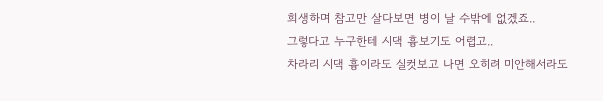희생하며 참고만 살다보면 병이 날 수밖에 없겠죠..
그렇다고 누구한테 시댁 흉보기도 어렵고..
차라리 시댁 흉이라도 실컷보고 나면 오히려 미안해서라도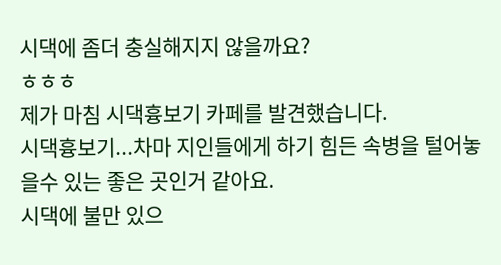시댁에 좀더 충실해지지 않을까요?
ㅎㅎㅎ
제가 마침 시댁흉보기 카페를 발견했습니다.
시댁흉보기...차마 지인들에게 하기 힘든 속병을 털어놓을수 있는 좋은 곳인거 같아요.
시댁에 불만 있으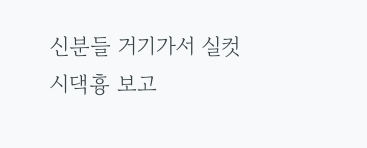신분들 거기가서 실컷 시댁흉 보고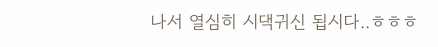나서 열심히 시댁귀신 됩시다..ㅎㅎㅎ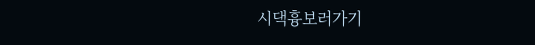시댁흉보러가기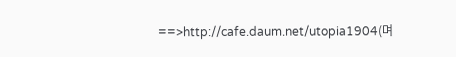==>http://cafe.daum.net/utopia1904(며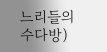느리들의 수다방)